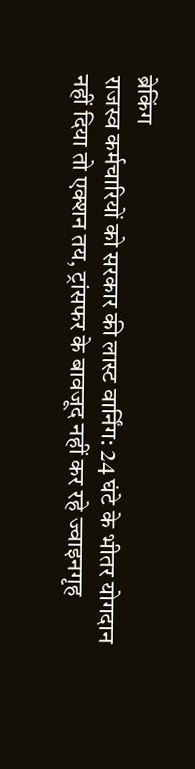ब्रेकिंग
राजस्व कर्मचारियों को सरकार की लास्ट वार्निंग: 24 घंटे के भीतर योगदान नहीं दिया तो एक्शन तय, ट्रांसफर के बावजूद नहीं कर रहे ज्वाइनगृह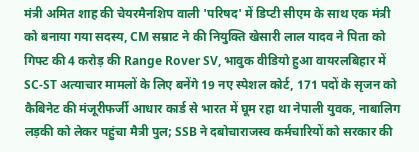मंत्री अमित शाह की चेयरमैनशिप वाली 'परिषद' में डिप्टी सीएम के साथ एक मंत्री को बनाया गया सदस्य, CM सम्राट ने की नियुक्ति खेसारी लाल यादव ने पिता को गिफ्ट की 4 करोड़ की Range Rover SV, भावुक वीडियो हुआ वायरलबिहार में SC-ST अत्याचार मामलों के लिए बनेंगे 19 नए स्पेशल कोर्ट, 171 पदों के सृजन को कैबिनेट की मंजूरीफर्जी आधार कार्ड से भारत में घूम रहा था नेपाली युवक, नाबालिग लड़की को लेकर पहुंचा मैत्री पुल; SSB ने दबोचाराजस्व कर्मचारियों को सरकार की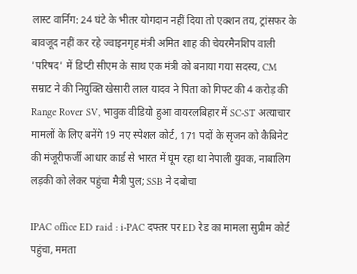लास्ट वार्निंग: 24 घंटे के भीतर योगदान नहीं दिया तो एक्शन तय, ट्रांसफर के बावजूद नहीं कर रहे ज्वाइनगृह मंत्री अमित शाह की चेयरमैनशिप वाली 'परिषद' में डिप्टी सीएम के साथ एक मंत्री को बनाया गया सदस्य, CM सम्राट ने की नियुक्ति खेसारी लाल यादव ने पिता को गिफ्ट की 4 करोड़ की Range Rover SV, भावुक वीडियो हुआ वायरलबिहार में SC-ST अत्याचार मामलों के लिए बनेंगे 19 नए स्पेशल कोर्ट, 171 पदों के सृजन को कैबिनेट की मंजूरीफर्जी आधार कार्ड से भारत में घूम रहा था नेपाली युवक, नाबालिग लड़की को लेकर पहुंचा मैत्री पुल; SSB ने दबोचा

IPAC office ED raid : i-PAC दफ्तर पर ED रेड का मामला सुप्रीम कोर्ट पहुंचा, ममता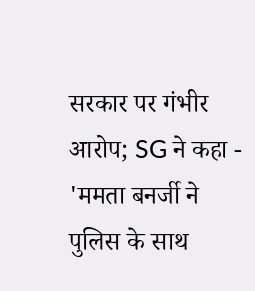सरकार पर गंभीर आरोप; SG ने कहा - 'ममता बनर्जी ने पुलिस के साथ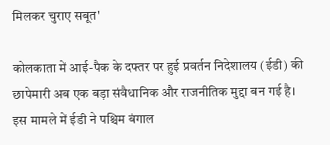मिलकर चुराए सबूत'

कोलकाता में आई-पैक के दफ्तर पर हुई प्रवर्तन निदेशालय (ईडी) की छापेमारी अब एक बड़ा संवैधानिक और राजनीतिक मुद्दा बन गई है। इस मामले में ईडी ने पश्चिम बंगाल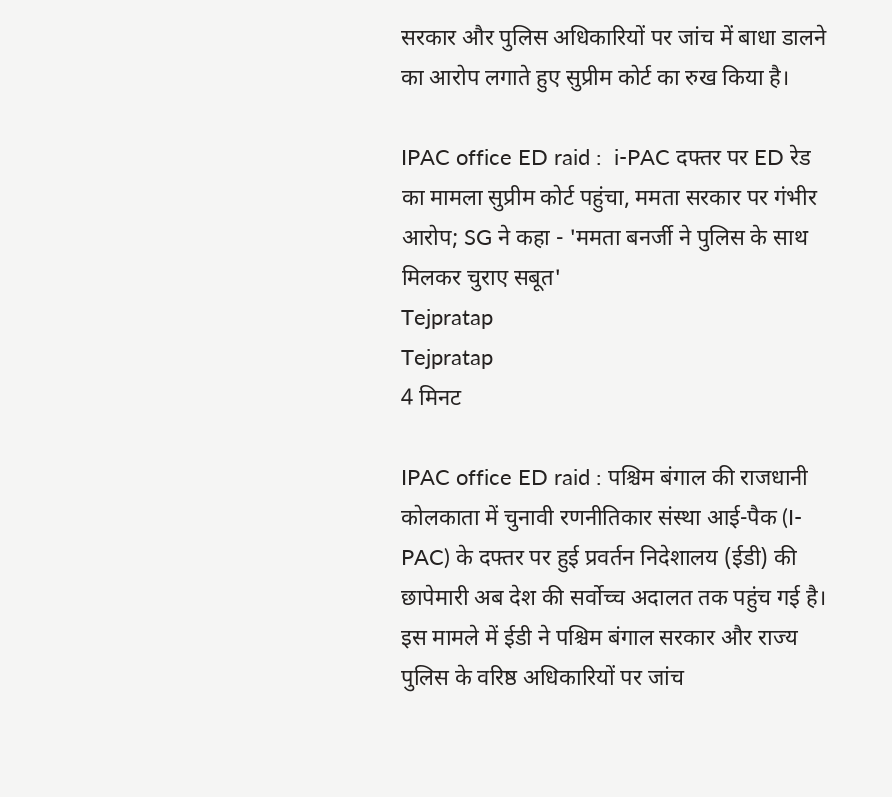सरकार और पुलिस अधिकारियों पर जांच में बाधा डालने का आरोप लगाते हुए सुप्रीम कोर्ट का रुख किया है।

IPAC office ED raid :  i-PAC दफ्तर पर ED रेड का मामला सुप्रीम कोर्ट पहुंचा, ममता सरकार पर गंभीर आरोप; SG ने कहा - 'ममता बनर्जी ने पुलिस के साथ मिलकर चुराए सबूत'
Tejpratap
Tejpratap
4 मिनट

IPAC office ED raid : पश्चिम बंगाल की राजधानी कोलकाता में चुनावी रणनीतिकार संस्था आई-पैक (I-PAC) के दफ्तर पर हुई प्रवर्तन निदेशालय (ईडी) की छापेमारी अब देश की सर्वोच्च अदालत तक पहुंच गई है। इस मामले में ईडी ने पश्चिम बंगाल सरकार और राज्य पुलिस के वरिष्ठ अधिकारियों पर जांच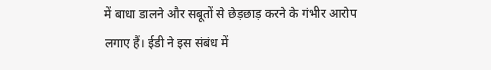में बाधा डालने और सबूतों से छेड़छाड़ करने के गंभीर आरोप लगाए हैं। ईडी ने इस संबंध में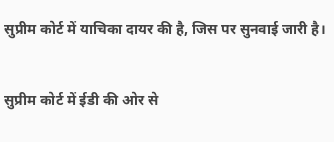सुप्रीम कोर्ट में याचिका दायर की है, जिस पर सुनवाई जारी है।


सुप्रीम कोर्ट में ईडी की ओर से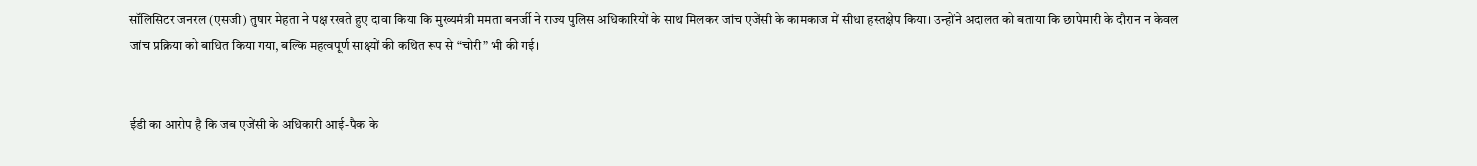सॉलिसिटर जनरल (एसजी) तुषार मेहता ने पक्ष रखते हुए दावा किया कि मुख्यमंत्री ममता बनर्जी ने राज्य पुलिस अधिकारियों के साथ मिलकर जांच एजेंसी के कामकाज में सीधा हस्तक्षेप किया। उन्होंने अदालत को बताया कि छापेमारी के दौरान न केवल जांच प्रक्रिया को बाधित किया गया, बल्कि महत्वपूर्ण साक्ष्यों की कथित रूप से “चोरी” भी की गई।


ईडी का आरोप है कि जब एजेंसी के अधिकारी आई-पैक के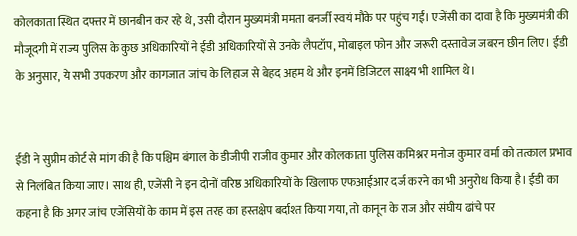कोलकाता स्थित दफ्तर में छानबीन कर रहे थे, उसी दौरान मुख्यमंत्री ममता बनर्जी स्वयं मौके पर पहुंच गईं। एजेंसी का दावा है कि मुख्यमंत्री की मौजूदगी में राज्य पुलिस के कुछ अधिकारियों ने ईडी अधिकारियों से उनके लैपटॉप, मोबाइल फोन और जरूरी दस्तावेज जबरन छीन लिए। ईडी के अनुसार, ये सभी उपकरण और कागजात जांच के लिहाज से बेहद अहम थे और इनमें डिजिटल साक्ष्य भी शामिल थे।


ईडी ने सुप्रीम कोर्ट से मांग की है कि पश्चिम बंगाल के डीजीपी राजीव कुमार और कोलकाता पुलिस कमिश्नर मनोज कुमार वर्मा को तत्काल प्रभाव से निलंबित किया जाए। साथ ही, एजेंसी ने इन दोनों वरिष्ठ अधिकारियों के खिलाफ एफआईआर दर्ज करने का भी अनुरोध किया है। ईडी का कहना है कि अगर जांच एजेंसियों के काम में इस तरह का हस्तक्षेप बर्दाश्त किया गया, तो कानून के राज और संघीय ढांचे पर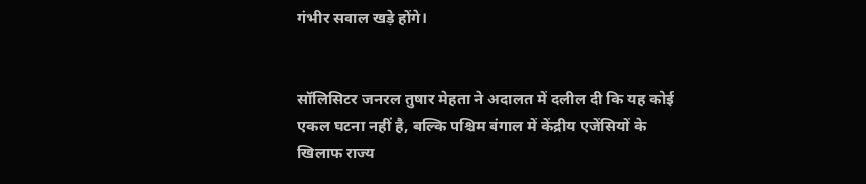गंभीर सवाल खड़े होंगे।


सॉलिसिटर जनरल तुषार मेहता ने अदालत में दलील दी कि यह कोई एकल घटना नहीं है, बल्कि पश्चिम बंगाल में केंद्रीय एजेंसियों के खिलाफ राज्य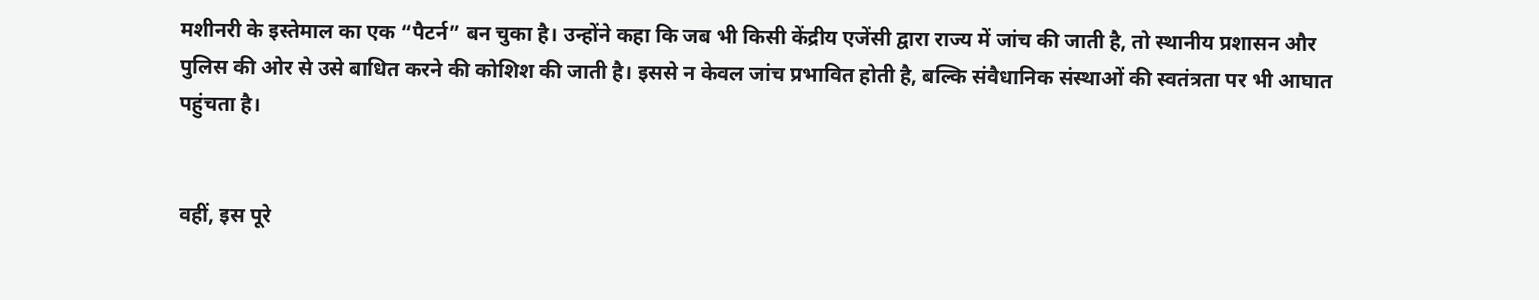मशीनरी के इस्तेमाल का एक “पैटर्न” बन चुका है। उन्होंने कहा कि जब भी किसी केंद्रीय एजेंसी द्वारा राज्य में जांच की जाती है, तो स्थानीय प्रशासन और पुलिस की ओर से उसे बाधित करने की कोशिश की जाती है। इससे न केवल जांच प्रभावित होती है, बल्कि संवैधानिक संस्थाओं की स्वतंत्रता पर भी आघात पहुंचता है।


वहीं, इस पूरे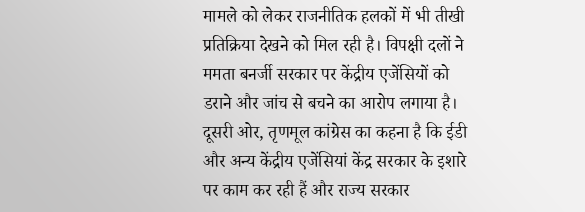मामले को लेकर राजनीतिक हलकों में भी तीखी प्रतिक्रिया देखने को मिल रही है। विपक्षी दलों ने ममता बनर्जी सरकार पर केंद्रीय एजेंसियों को डराने और जांच से बचने का आरोप लगाया है। दूसरी ओर, तृणमूल कांग्रेस का कहना है कि ईडी और अन्य केंद्रीय एजेंसियां केंद्र सरकार के इशारे पर काम कर रही हैं और राज्य सरकार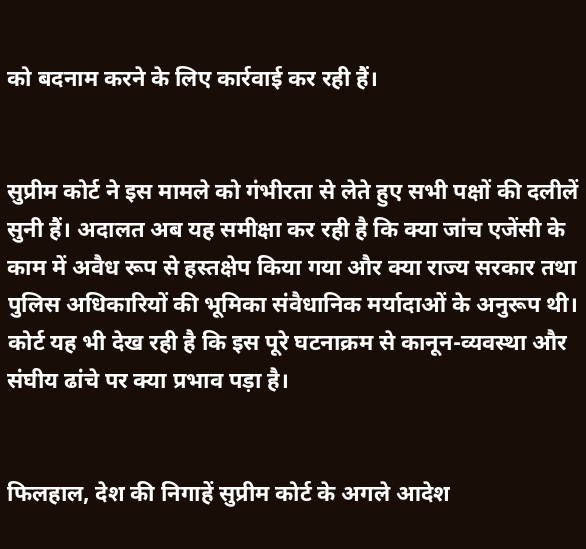को बदनाम करने के लिए कार्रवाई कर रही हैं।


सुप्रीम कोर्ट ने इस मामले को गंभीरता से लेते हुए सभी पक्षों की दलीलें सुनी हैं। अदालत अब यह समीक्षा कर रही है कि क्या जांच एजेंसी के काम में अवैध रूप से हस्तक्षेप किया गया और क्या राज्य सरकार तथा पुलिस अधिकारियों की भूमिका संवैधानिक मर्यादाओं के अनुरूप थी। कोर्ट यह भी देख रही है कि इस पूरे घटनाक्रम से कानून-व्यवस्था और संघीय ढांचे पर क्या प्रभाव पड़ा है।


फिलहाल, देश की निगाहें सुप्रीम कोर्ट के अगले आदेश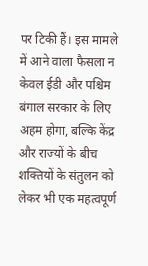पर टिकी हैं। इस मामले में आने वाला फैसला न केवल ईडी और पश्चिम बंगाल सरकार के लिए अहम होगा, बल्कि केंद्र और राज्यों के बीच शक्तियों के संतुलन को लेकर भी एक महत्वपूर्ण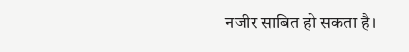नजीर साबित हो सकता है।